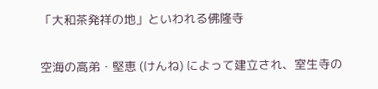「大和茶発祥の地」といわれる佛隆寺

空海の高弟・堅恵 (けんね) によって建立され、室生寺の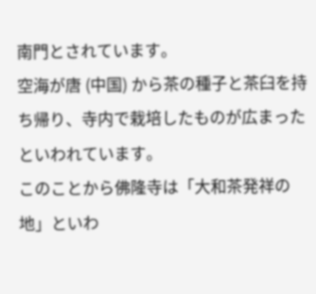南門とされています。
空海が唐 (中国) から茶の種子と茶臼を持ち帰り、寺内で栽培したものが広まったといわれています。
このことから佛隆寺は「大和茶発祥の地」といわ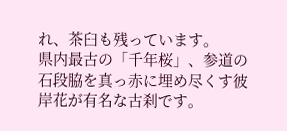れ、茶臼も残っています。
県内最古の「千年桜」、参道の石段脇を真っ赤に埋め尽くす彼岸花が有名な古刹です。